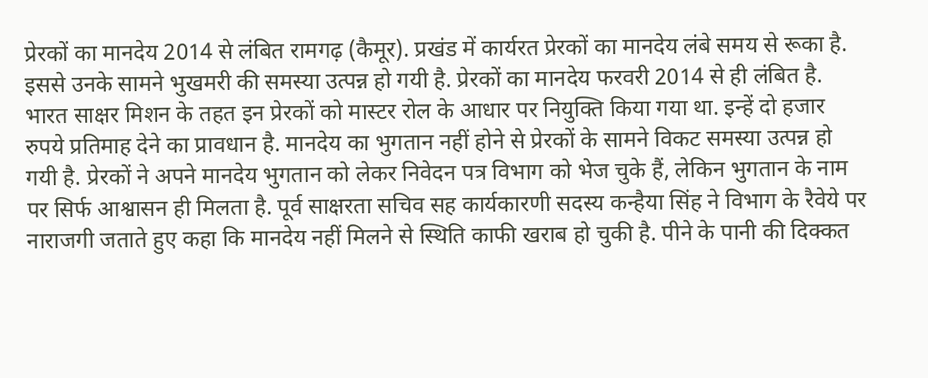प्रेरकों का मानदेय 2014 से लंबित रामगढ़ (कैमूर). प्रखंड में कार्यरत प्रेरकों का मानदेय लंबे समय से रूका है. इससे उनके सामने भुखमरी की समस्या उत्पन्न हो गयी है. प्रेरकों का मानदेय फरवरी 2014 से ही लंबित है. भारत साक्षर मिशन के तहत इन प्रेरकों को मास्टर रोल के आधार पर नियुक्ति किया गया था. इन्हें दो हजार रुपये प्रतिमाह देने का प्रावधान है. मानदेय का भुगतान नहीं होने से प्रेरकों के सामने विकट समस्या उत्पन्न हो गयी है. प्रेरकों ने अपने मानदेय भुगतान को लेकर निवेदन पत्र विभाग को भेज चुके हैं, लेकिन भुगतान के नाम पर सिर्फ आश्वासन ही मिलता है. पूर्व साक्षरता सचिव सह कार्यकारणी सदस्य कन्हैया सिंह ने विभाग के रैवेये पर नाराजगी जताते हुए कहा कि मानदेय नहीं मिलने से स्थिति काफी खराब हो चुकी है. पीने के पानी की दिक्कत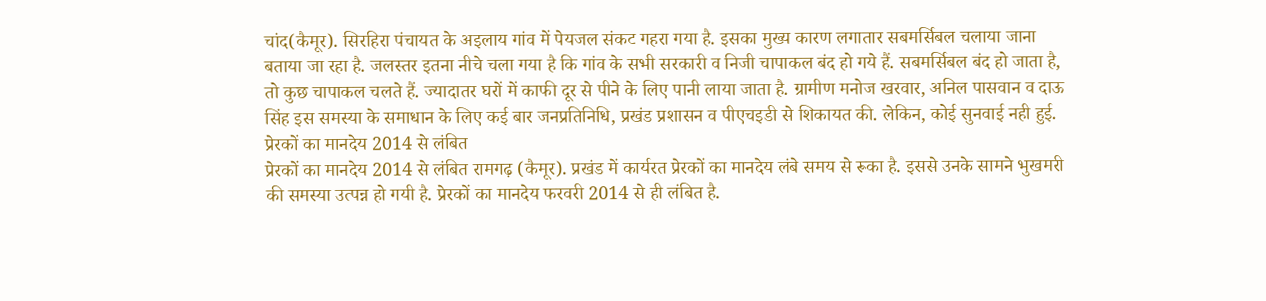चांद(कैमूर). सिरहिरा पंचायत के अइलाय गांव में पेयजल संकट गहरा गया है. इसका मुख्य कारण लगातार सबमर्सिबल चलाया जाना बताया जा रहा है. जलस्तर इतना नीचे चला गया है कि गांव के सभी सरकारी व निजी चापाकल बंद हो गये हैं. सबमर्सिबल बंद हो जाता है, तो कुछ चापाकल चलते हैं. ज्यादातर घरों में काफी दूर से पीने के लिए पानी लाया जाता है. ग्रामीण मनोज खरवार, अनिल पासवान व दाऊ सिंह इस समस्या के समाधान के लिए कई बार जनप्रतिनिधि, प्रखंड प्रशासन व पीएचइडी से शिकायत की. लेकिन, कोई सुनवाई नही हुई.
प्रेरकों का मानदेय 2014 से लंबित
प्रेरकों का मानदेय 2014 से लंबित रामगढ़ (कैमूर). प्रखंड में कार्यरत प्रेरकों का मानदेय लंबे समय से रूका है. इससे उनके सामने भुखमरी की समस्या उत्पन्न हो गयी है. प्रेरकों का मानदेय फरवरी 2014 से ही लंबित है.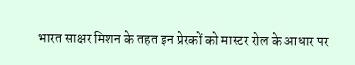भारत साक्षर मिशन के तहत इन प्रेरकों को मास्टर रोल के आधार पर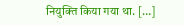नियुक्ति किया गया था. […]